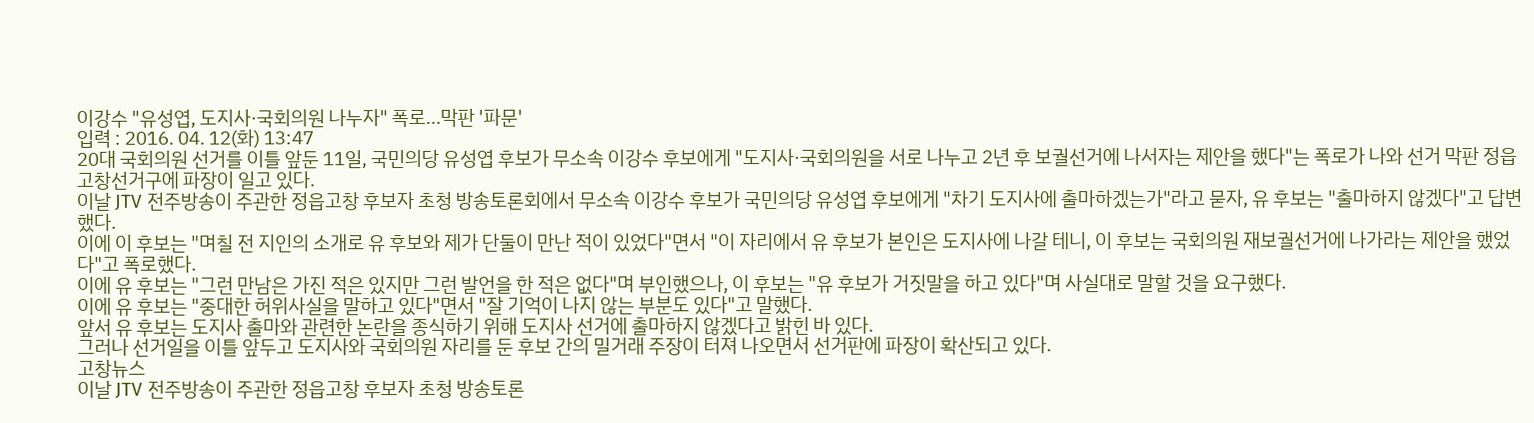이강수 "유성엽, 도지사·국회의원 나누자" 폭로…막판 '파문'
입력 : 2016. 04. 12(화) 13:47
20대 국회의원 선거를 이틀 앞둔 11일, 국민의당 유성엽 후보가 무소속 이강수 후보에게 "도지사·국회의원을 서로 나누고 2년 후 보궐선거에 나서자는 제안을 했다"는 폭로가 나와 선거 막판 정읍고창선거구에 파장이 일고 있다.
이날 JTV 전주방송이 주관한 정읍고창 후보자 초청 방송토론회에서 무소속 이강수 후보가 국민의당 유성엽 후보에게 "차기 도지사에 출마하겠는가"라고 묻자, 유 후보는 "출마하지 않겠다"고 답변했다.
이에 이 후보는 "며칠 전 지인의 소개로 유 후보와 제가 단둘이 만난 적이 있었다"면서 "이 자리에서 유 후보가 본인은 도지사에 나갈 테니, 이 후보는 국회의원 재보궐선거에 나가라는 제안을 했었다"고 폭로했다.
이에 유 후보는 "그런 만남은 가진 적은 있지만 그런 발언을 한 적은 없다"며 부인했으나, 이 후보는 "유 후보가 거짓말을 하고 있다"며 사실대로 말할 것을 요구했다.
이에 유 후보는 "중대한 허위사실을 말하고 있다"면서 "잘 기억이 나지 않는 부분도 있다"고 말했다.
앞서 유 후보는 도지사 출마와 관련한 논란을 종식하기 위해 도지사 선거에 출마하지 않겠다고 밝힌 바 있다.
그러나 선거일을 이틀 앞두고 도지사와 국회의원 자리를 둔 후보 간의 밀거래 주장이 터져 나오면서 선거판에 파장이 확산되고 있다.
고창뉴스
이날 JTV 전주방송이 주관한 정읍고창 후보자 초청 방송토론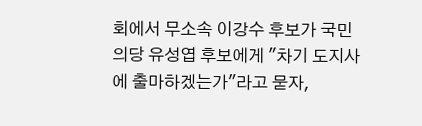회에서 무소속 이강수 후보가 국민의당 유성엽 후보에게 "차기 도지사에 출마하겠는가"라고 묻자,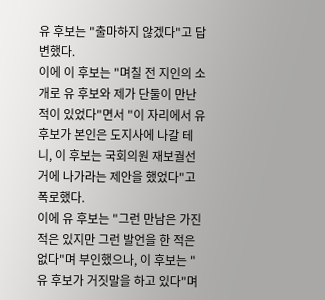유 후보는 "출마하지 않겠다"고 답변했다.
이에 이 후보는 "며칠 전 지인의 소개로 유 후보와 제가 단둘이 만난 적이 있었다"면서 "이 자리에서 유 후보가 본인은 도지사에 나갈 테니, 이 후보는 국회의원 재보궐선거에 나가라는 제안을 했었다"고 폭로했다.
이에 유 후보는 "그런 만남은 가진 적은 있지만 그런 발언을 한 적은 없다"며 부인했으나, 이 후보는 "유 후보가 거짓말을 하고 있다"며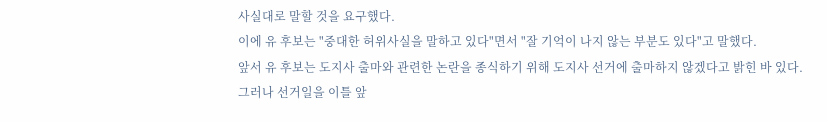사실대로 말할 것을 요구했다.
이에 유 후보는 "중대한 허위사실을 말하고 있다"면서 "잘 기억이 나지 않는 부분도 있다"고 말했다.
앞서 유 후보는 도지사 출마와 관련한 논란을 종식하기 위해 도지사 선거에 출마하지 않겠다고 밝힌 바 있다.
그러나 선거일을 이틀 앞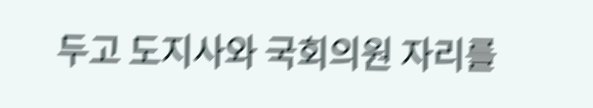두고 도지사와 국회의원 자리를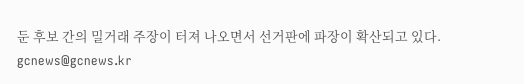둔 후보 간의 밀거래 주장이 터져 나오면서 선거판에 파장이 확산되고 있다.
gcnews@gcnews.kr